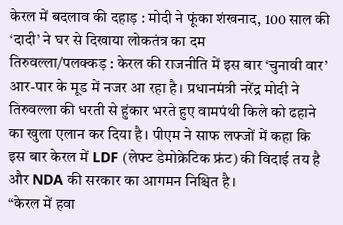केरल में बदलाव की दहाड़ : मोदी ने फूंका शंखनाद, 100 साल की ‘दादी’ ने घर से दिखाया लोकतंत्र का दम
तिरुवल्ला/पलक्कड़ : केरल की राजनीति में इस बार ‘चुनावी वार’ आर-पार के मूड में नजर आ रहा है। प्रधानमंत्री नरेंद्र मोदी ने तिरुवल्ला की धरती से हुंकार भरते हुए वामपंथी किले को ढहाने का खुला एलान कर दिया है। पीएम ने साफ लफ्जों में कहा कि इस बार केरल में LDF (लेफ्ट डेमोक्रेटिक फ्रंट) की विदाई तय है और NDA की सरकार का आगमन निश्चित है।
“केरल में हवा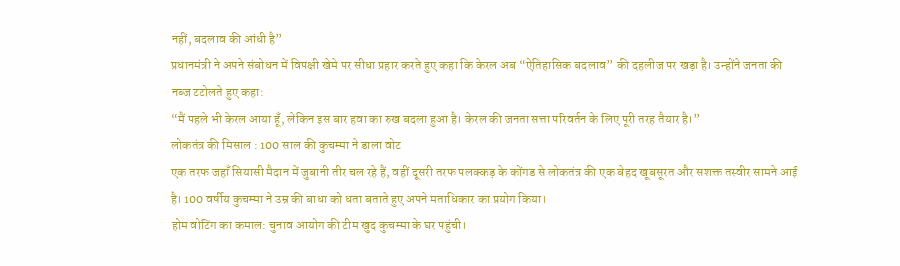नहीं, बदलाव की आंधी है”
प्रधानमंत्री ने अपने संबोधन में विपक्षी खेमे पर सीधा प्रहार करते हुए कहा कि केरल अब “ऐतिहासिक बदलाव” की दहलीज पर खड़ा है। उन्होंने जनता की नब्ज टटोलते हुए कहा:
“मैं पहले भी केरल आया हूँ, लेकिन इस बार हवा का रुख बदला हुआ है। केरल की जनता सत्ता परिवर्तन के लिए पूरी तरह तैयार है।”
लोकतंत्र की मिसाल : 100 साल की कुचम्मा ने डाला वोट
एक तरफ जहाँ सियासी मैदान में जुबानी तीर चल रहे हैं, वहीं दूसरी तरफ पलक्कड़ के कोंगड से लोकतंत्र की एक बेहद खूबसूरत और सशक्त तस्वीर सामने आई है। 100 वर्षीय कुचम्मा ने उम्र की बाधा को धता बताते हुए अपने मताधिकार का प्रयोग किया।
होम वोटिंग का कमाल: चुनाव आयोग की टीम खुद कुचम्मा के घर पहुंची।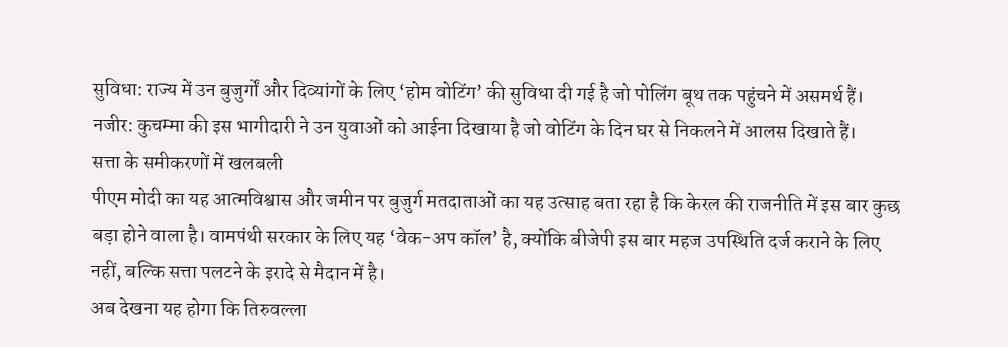सुविधा: राज्य में उन बुजुर्गों और दिव्यांगों के लिए ‘होम वोटिंग’ की सुविधा दी गई है जो पोलिंग बूथ तक पहुंचने में असमर्थ हैं।
नजीर: कुचम्मा की इस भागीदारी ने उन युवाओं को आईना दिखाया है जो वोटिंग के दिन घर से निकलने में आलस दिखाते हैं।
सत्ता के समीकरणों में खलबली
पीएम मोदी का यह आत्मविश्वास और जमीन पर बुजुर्ग मतदाताओं का यह उत्साह बता रहा है कि केरल की राजनीति में इस बार कुछ बड़ा होने वाला है। वामपंथी सरकार के लिए यह ‘वेक-अप कॉल’ है, क्योंकि बीजेपी इस बार महज उपस्थिति दर्ज कराने के लिए नहीं, बल्कि सत्ता पलटने के इरादे से मैदान में है।
अब देखना यह होगा कि तिरुवल्ला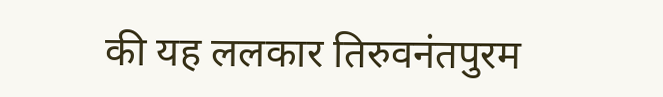की यह ललकार तिरुवनंतपुरम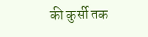की कुर्सी तक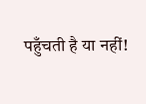पहुँचती है या नहीं!